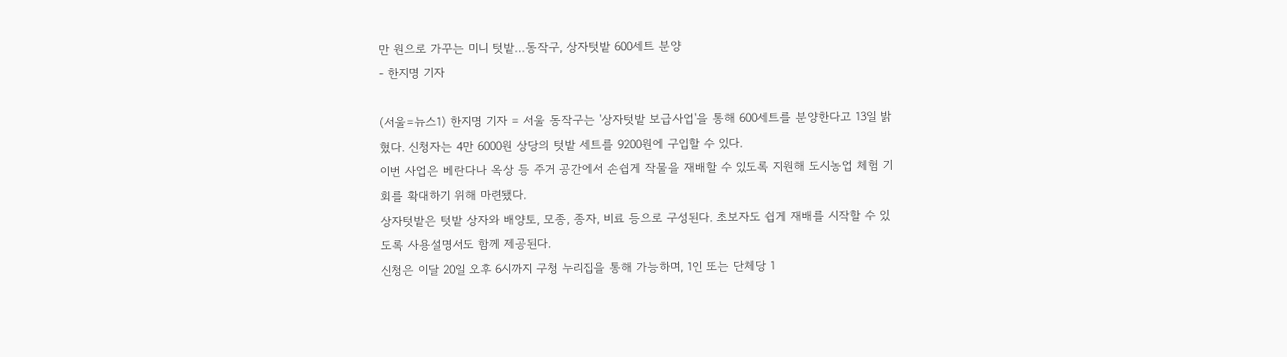만 원으로 가꾸는 미니 텃밭…동작구, 상자텃밭 600세트 분양
- 한지명 기자

(서울=뉴스1) 한지명 기자 = 서울 동작구는 '상자텃밭 보급사업'을 통해 600세트를 분양한다고 13일 밝혔다. 신청자는 4만 6000원 상당의 텃밭 세트를 9200원에 구입할 수 있다.
이번 사업은 베란다나 옥상 등 주거 공간에서 손쉽게 작물을 재배할 수 있도록 지원해 도시농업 체험 기회를 확대하기 위해 마련됐다.
상자텃밭은 텃밭 상자와 배양토, 모종, 종자, 비료 등으로 구성된다. 초보자도 쉽게 재배를 시작할 수 있도록 사용설명서도 함께 제공된다.
신청은 이달 20일 오후 6시까지 구청 누리집을 통해 가능하며, 1인 또는 단체당 1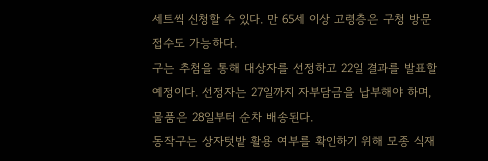세트씩 신청할 수 있다. 만 65세 이상 고령층은 구청 방문 접수도 가능하다.
구는 추첨을 통해 대상자를 선정하고 22일 결과를 발표할 예정이다. 선정자는 27일까지 자부담금을 납부해야 하며, 물품은 28일부터 순차 배송된다.
동작구는 상자텃밭 활용 여부를 확인하기 위해 모종 식재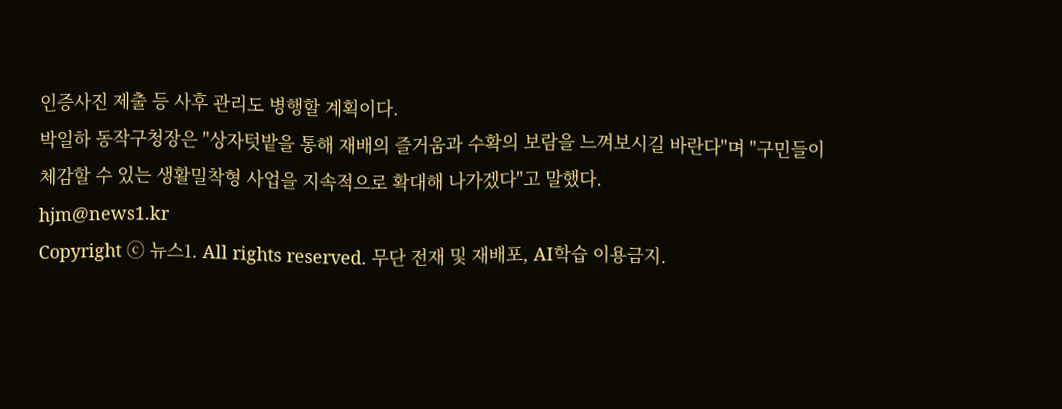인증사진 제출 등 사후 관리도 병행할 계획이다.
박일하 동작구청장은 "상자텃밭을 통해 재배의 즐거움과 수확의 보람을 느껴보시길 바란다"며 "구민들이 체감할 수 있는 생활밀착형 사업을 지속적으로 확대해 나가겠다"고 말했다.
hjm@news1.kr
Copyright ⓒ 뉴스1. All rights reserved. 무단 전재 및 재배포, AI학습 이용금지.